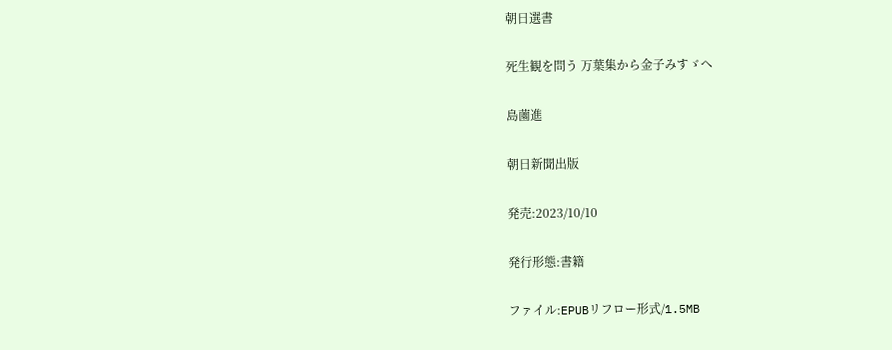朝日選書

死生観を問う 万葉集から金子みすゞへ

島薗進

朝日新聞出版

発売:2023/10/10

発行形態:書籍

ファイル:EPUBリフロー形式/1.5MB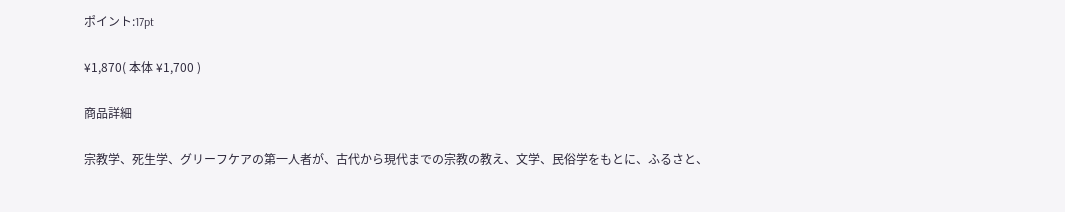ポイント:17pt

¥1,870( 本体 ¥1,700 )

商品詳細

宗教学、死生学、グリーフケアの第一人者が、古代から現代までの宗教の教え、文学、民俗学をもとに、ふるさと、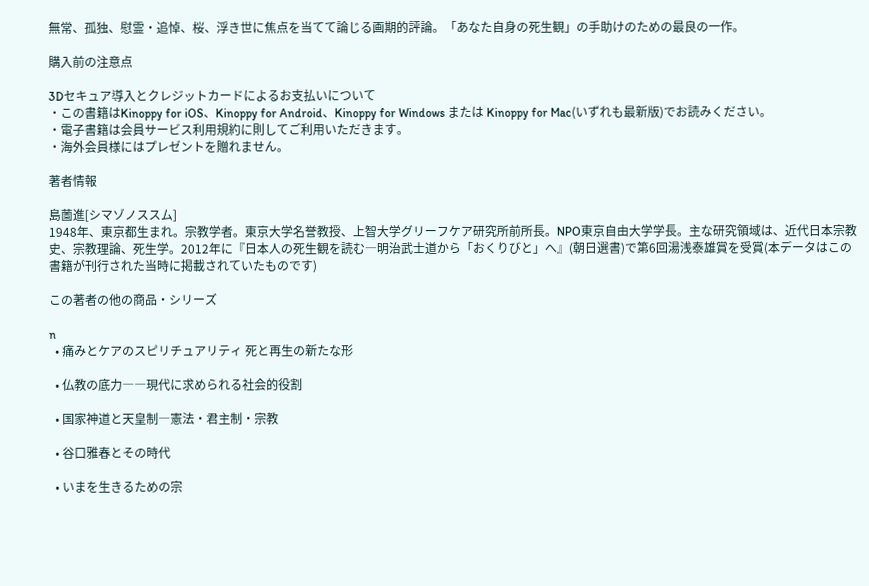無常、孤独、慰霊・追悼、桜、浮き世に焦点を当てて論じる画期的評論。「あなた自身の死生観」の手助けのための最良の一作。

購入前の注意点

3Dセキュア導入とクレジットカードによるお支払いについて
・この書籍はKinoppy for iOS、Kinoppy for Android、Kinoppy for Windows または Kinoppy for Mac(いずれも最新版)でお読みください。
・電子書籍は会員サービス利用規約に則してご利用いただきます。
・海外会員様にはプレゼントを贈れません。

著者情報

島薗進[シマゾノススム]
1948年、東京都生まれ。宗教学者。東京大学名誉教授、上智大学グリーフケア研究所前所長。NPO東京自由大学学長。主な研究領域は、近代日本宗教史、宗教理論、死生学。2012年に『日本人の死生観を読む―明治武士道から「おくりびと」へ』(朝日選書)で第6回湯浅泰雄賞を受賞(本データはこの書籍が刊行された当時に掲載されていたものです)

この著者の他の商品・シリーズ

n
  • 痛みとケアのスピリチュアリティ 死と再生の新たな形

  • 仏教の底力――現代に求められる社会的役割

  • 国家神道と天皇制―憲法・君主制・宗教

  • 谷口雅春とその時代

  • いまを生きるための宗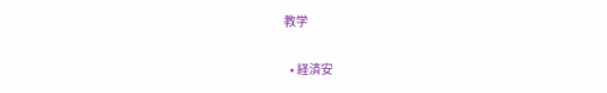教学

  • 経済安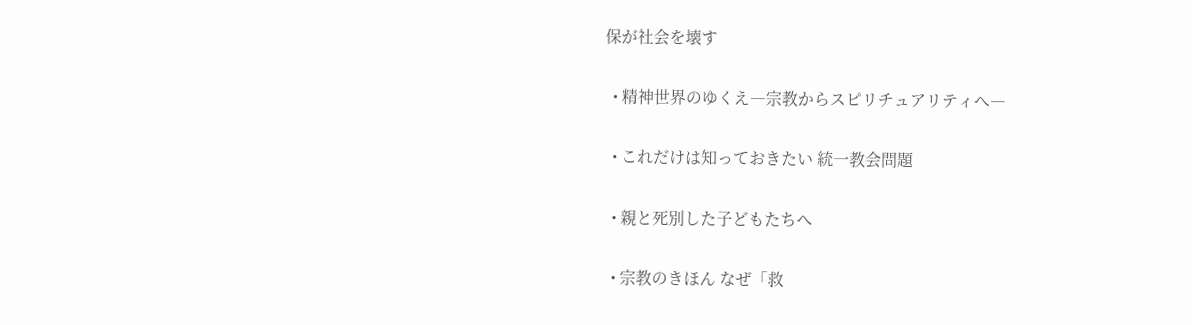保が社会を壊す

  • 精神世界のゆくえ―宗教からスピリチュアリティへ―

  • これだけは知っておきたい 統一教会問題

  • 親と死別した子どもたちへ

  • 宗教のきほん なぜ「救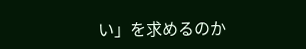い」を求めるのか